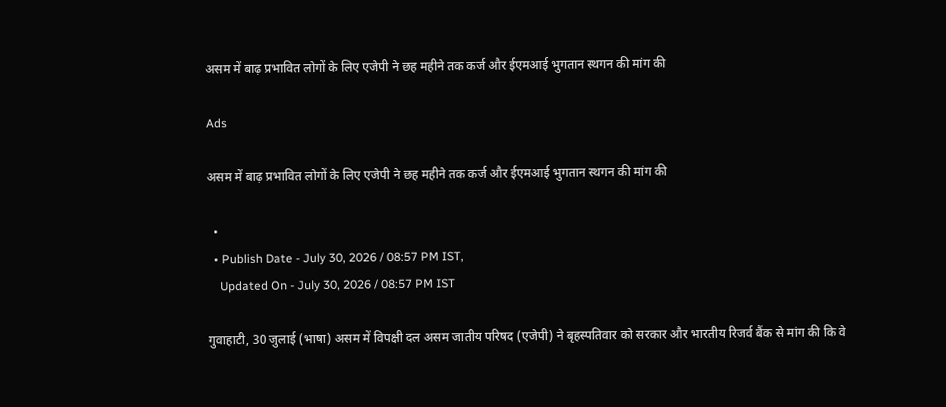असम में बाढ़ प्रभावित लोगों के लिए एजेपी ने छह महीने तक कर्ज और ईएमआई भुगतान स्थगन की मांग की

Ads

असम में बाढ़ प्रभावित लोगों के लिए एजेपी ने छह महीने तक कर्ज और ईएमआई भुगतान स्थगन की मांग की

  •
  • Publish Date - July 30, 2026 / 08:57 PM IST,
    Updated On - July 30, 2026 / 08:57 PM IST

गुवाहाटी, 30 जुलाई (भाषा) असम में विपक्षी दल असम जातीय परिषद (एजेपी) ने बृहस्पतिवार को सरकार और भारतीय रिजर्व बैंक से मांग की कि वे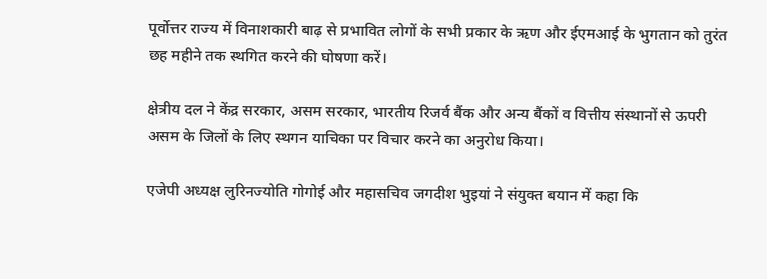पूर्वोत्तर राज्य में विनाशकारी बाढ़ से प्रभावित लोगों के सभी प्रकार के ऋण और ईएमआई के भुगतान को तुरंत छह महीने तक स्थगित करने की घोषणा करें।

क्षेत्रीय दल ने केंद्र सरकार, असम सरकार, भारतीय रिजर्व बैंक और अन्य बैंकों व वित्तीय संस्थानों से ऊपरी असम के जिलों के लिए स्थगन याचिका पर विचार करने का अनुरोध किया।

एजेपी अध्यक्ष लुरिनज्योति गोगोई और महासचिव जगदीश भुइयां ने संयुक्त बयान में कहा कि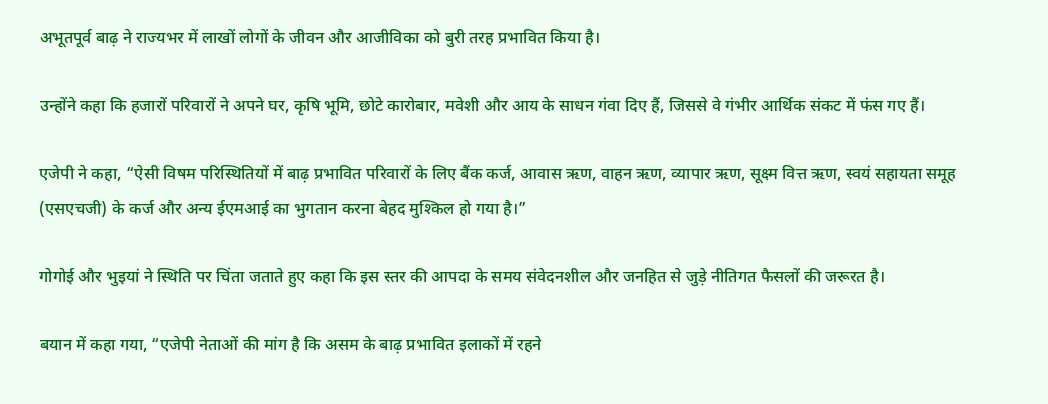अभूतपूर्व बाढ़ ने राज्यभर में लाखों लोगों के जीवन और आजीविका को बुरी तरह प्रभावित किया है।

उन्होंने कहा कि हजारों परिवारों ने अपने घर, कृषि भूमि, छोटे कारोबार, मवेशी और आय के साधन गंवा दिए हैं, जिससे वे गंभीर आर्थिक संकट में फंस गए हैं।

एजेपी ने कहा, “ऐसी विषम परिस्थितियों में बाढ़ प्रभावित परिवारों के लिए बैंक कर्ज, आवास ऋण, वाहन ऋण, व्यापार ऋण, सूक्ष्म वित्त ऋण, स्वयं सहायता समूह (एसएचजी) के कर्ज और अन्य ईएमआई का भुगतान करना बेहद मुश्किल हो गया है।”

गोगोई और भुइयां ने स्थिति पर चिंता जताते हुए कहा कि इस स्तर की आपदा के समय संवेदनशील और जनहित से जुड़े नीतिगत फैसलों की जरूरत है।

बयान में कहा गया, “एजेपी नेताओं की मांग है कि असम के बाढ़ प्रभावित इलाकों में रहने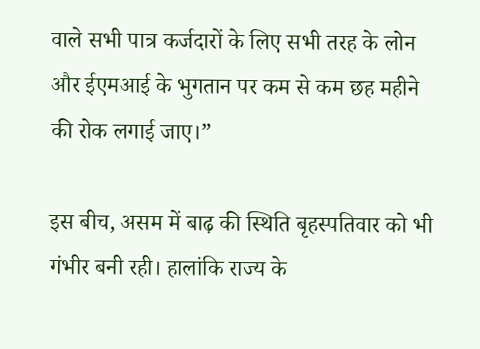वाले सभी पात्र कर्जदारों के लिए सभी तरह के लोन और ईएमआई के भुगतान पर कम से कम छह महीने की रोक लगाई जाए।”

इस बीच, असम में बाढ़ की स्थिति बृहस्पतिवार को भी गंभीर बनी रही। हालांकि राज्य के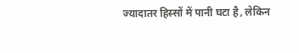ज्यादातर हिस्सों में पानी घटा है, लेकिन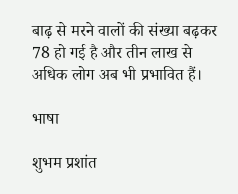बाढ़ से मरने वालों की संख्या बढ़कर 78 हो गई है और तीन लाख से अधिक लोग अब भी प्रभावित हैं।

भाषा

शुभम प्रशांत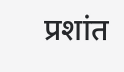प्रशांत